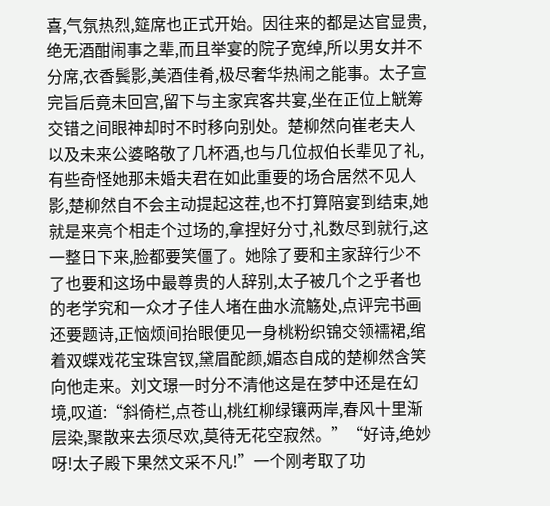喜,气氛热烈,筵席也正式开始。因往来的都是达官显贵,绝无酒酣闹事之辈,而且举宴的院子宽绰,所以男女并不分席,衣香鬓影,美酒佳肴,极尽奢华热闹之能事。太子宣完旨后竟未回宫,留下与主家宾客共宴,坐在正位上觥筹交错之间眼神却时不时移向别处。楚柳然向崔老夫人以及未来公婆略敬了几杯酒,也与几位叔伯长辈见了礼,有些奇怪她那未婚夫君在如此重要的场合居然不见人影,楚柳然自不会主动提起这茬,也不打算陪宴到结束,她就是来亮个相走个过场的,拿捏好分寸,礼数尽到就行,这一整日下来,脸都要笑僵了。她除了要和主家辞行少不了也要和这场中最尊贵的人辞别,太子被几个之乎者也的老学究和一众才子佳人堵在曲水流觞处,点评完书画还要题诗,正恼烦间抬眼便见一身桃粉织锦交领襦裙,绾着双蝶戏花宝珠宫钗,黛眉酡颜,媚态自成的楚柳然含笑向他走来。刘文璟一时分不清他这是在梦中还是在幻境,叹道:“斜倚栏,点苍山,桃红柳绿镶两岸,春风十里渐层染,聚散来去须尽欢,莫待无花空寂然。”“好诗,绝妙呀!太子殿下果然文采不凡!”一个刚考取了功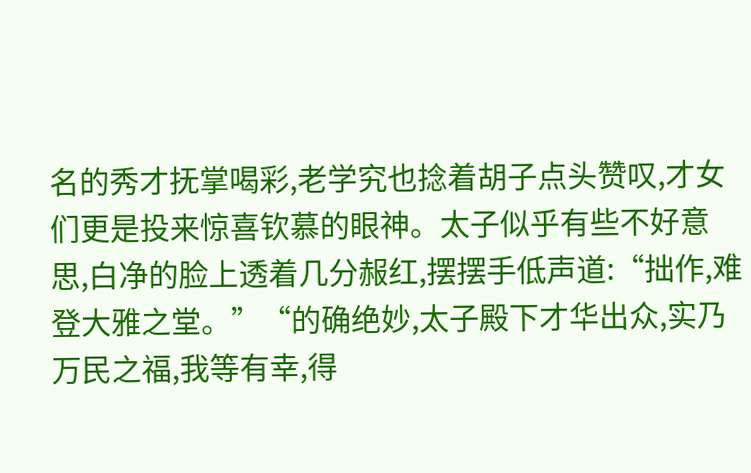名的秀才抚掌喝彩,老学究也捻着胡子点头赞叹,才女们更是投来惊喜钦慕的眼神。太子似乎有些不好意思,白净的脸上透着几分赧红,摆摆手低声道:“拙作,难登大雅之堂。”“的确绝妙,太子殿下才华出众,实乃万民之福,我等有幸,得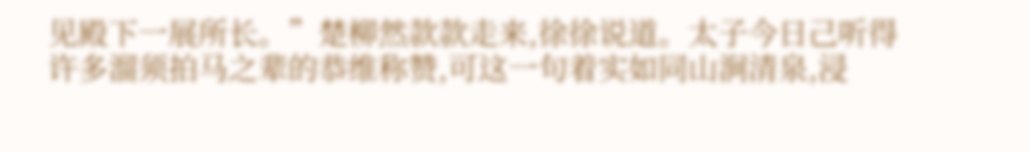见殿下一展所长。”楚柳然款款走来,徐徐说道。太子今日己听得许多溜须拍马之辈的恭维称赞,可这一句着实如同山涧清泉,浸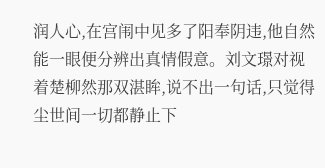润人心,在宫闱中见多了阳奉阴违,他自然能一眼便分辨出真情假意。刘文璟对视着楚柳然那双湛眸,说不出一句话,只觉得尘世间一切都静止下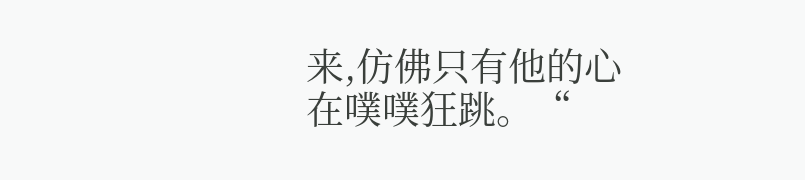来,仿佛只有他的心在噗噗狂跳。“